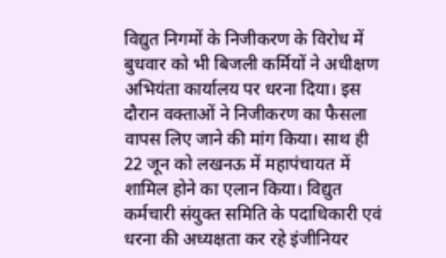विद्युत निगमों के निजीकरण के विरोध में बुधवार को भी बिजली कर्मियों ने अधीक्षण अभियंता कार्यालय पर धरना दिया। इस दौरान वक्ताओं ने निजीकरण का फैसला वापस लिए जाने की मांग किया। साथ ही 22 जून को लखनऊ में महापंचायत में शामिल होने का एलान किया। विद्युत कर्मचारी संयुक्त समिति के पदाधिकारी एवं धरना की अध्यक्षता कर रहे इंजीनियर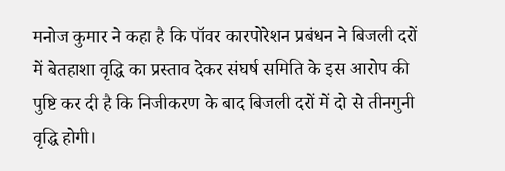मनोज कुमार ने कहा है कि पॉवर कारपोरेशन प्रबंधन ने बिजली दरों में बेतहाशा वृद्धि का प्रस्ताव देकर संघर्ष समिति के इस आरोप की पुष्टि कर दी है कि निजीकरण के बाद बिजली दरों में दो से तीनगुनी वृद्धि होगी।